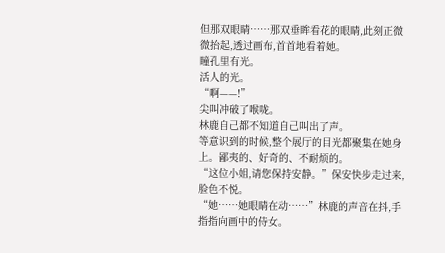但那双眼睛……那双垂眸看花的眼睛,此刻正微微抬起,透过画布,首首地看着她。
瞳孔里有光。
活人的光。
“啊——!”
尖叫冲破了喉咙。
林鹿自己都不知道自己叫出了声。
等意识到的时候,整个展厅的目光都聚集在她身上。鄙夷的、好奇的、不耐烦的。
“这位小姐,请您保持安静。”保安快步走过来,脸色不悦。
“她……她眼睛在动……”林鹿的声音在抖,手指指向画中的侍女。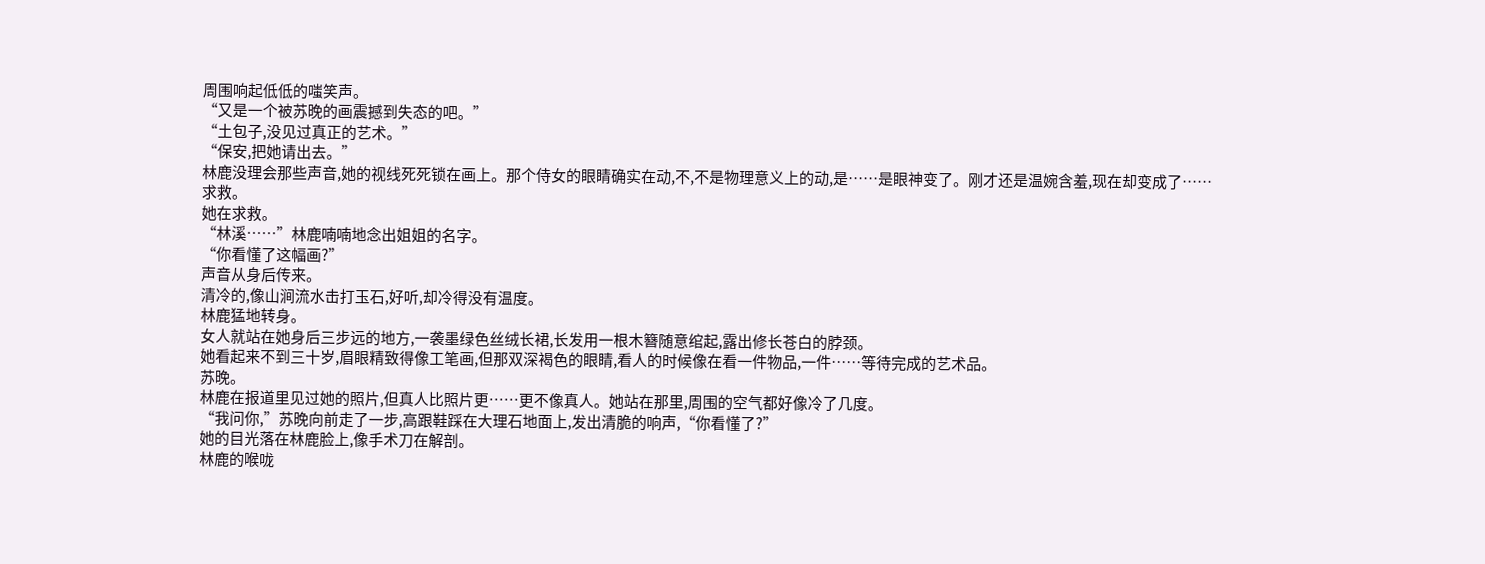周围响起低低的嗤笑声。
“又是一个被苏晚的画震撼到失态的吧。”
“土包子,没见过真正的艺术。”
“保安,把她请出去。”
林鹿没理会那些声音,她的视线死死锁在画上。那个侍女的眼睛确实在动,不,不是物理意义上的动,是……是眼神变了。刚才还是温婉含羞,现在却变成了……
求救。
她在求救。
“林溪……”林鹿喃喃地念出姐姐的名字。
“你看懂了这幅画?”
声音从身后传来。
清冷的,像山涧流水击打玉石,好听,却冷得没有温度。
林鹿猛地转身。
女人就站在她身后三步远的地方,一袭墨绿色丝绒长裙,长发用一根木簪随意绾起,露出修长苍白的脖颈。
她看起来不到三十岁,眉眼精致得像工笔画,但那双深褐色的眼睛,看人的时候像在看一件物品,一件……等待完成的艺术品。
苏晚。
林鹿在报道里见过她的照片,但真人比照片更……更不像真人。她站在那里,周围的空气都好像冷了几度。
“我问你,”苏晚向前走了一步,高跟鞋踩在大理石地面上,发出清脆的响声,“你看懂了?”
她的目光落在林鹿脸上,像手术刀在解剖。
林鹿的喉咙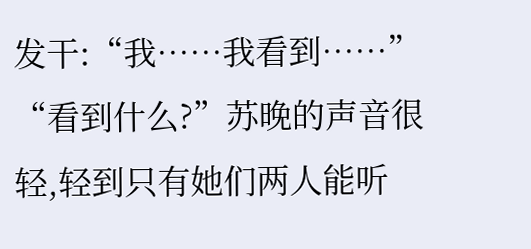发干:“我……我看到……”
“看到什么?”苏晚的声音很轻,轻到只有她们两人能听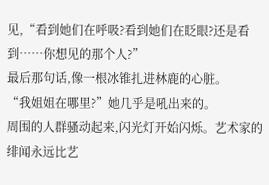见,“看到她们在呼吸?看到她们在眨眼?还是看到……你想见的那个人?”
最后那句话,像一根冰锥扎进林鹿的心脏。
“我姐姐在哪里?”她几乎是吼出来的。
周围的人群骚动起来,闪光灯开始闪烁。艺术家的绯闻永远比艺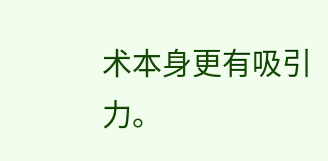术本身更有吸引力。